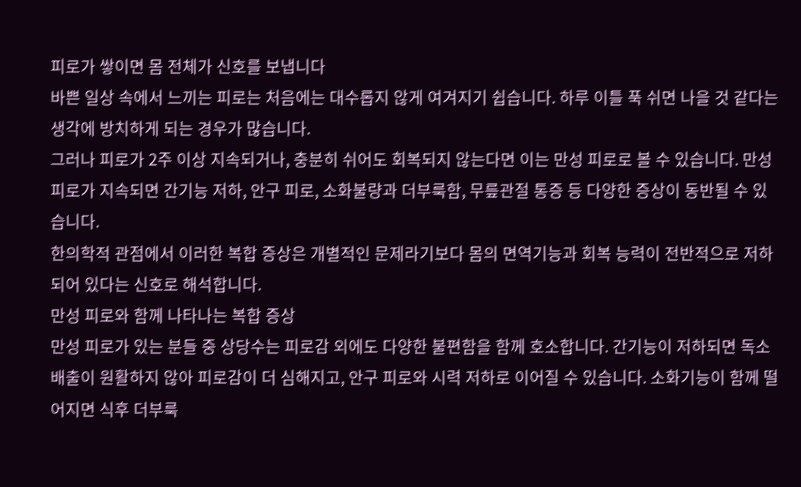피로가 쌓이면 몸 전체가 신호를 보냅니다
바쁜 일상 속에서 느끼는 피로는 처음에는 대수롭지 않게 여겨지기 쉽습니다. 하루 이틀 푹 쉬면 나을 것 같다는 생각에 방치하게 되는 경우가 많습니다.
그러나 피로가 2주 이상 지속되거나, 충분히 쉬어도 회복되지 않는다면 이는 만성 피로로 볼 수 있습니다. 만성 피로가 지속되면 간기능 저하, 안구 피로, 소화불량과 더부룩함, 무릎관절 통증 등 다양한 증상이 동반될 수 있습니다.
한의학적 관점에서 이러한 복합 증상은 개별적인 문제라기보다 몸의 면역기능과 회복 능력이 전반적으로 저하되어 있다는 신호로 해석합니다.
만성 피로와 함께 나타나는 복합 증상
만성 피로가 있는 분들 중 상당수는 피로감 외에도 다양한 불편함을 함께 호소합니다. 간기능이 저하되면 독소 배출이 원활하지 않아 피로감이 더 심해지고, 안구 피로와 시력 저하로 이어질 수 있습니다. 소화기능이 함께 떨어지면 식후 더부룩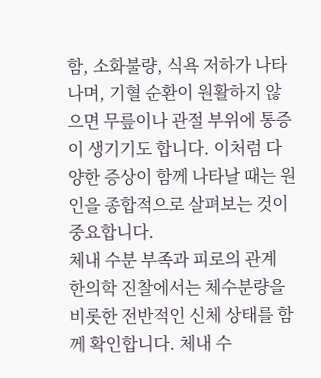함, 소화불량, 식욕 저하가 나타나며, 기혈 순환이 원활하지 않으면 무릎이나 관절 부위에 통증이 생기기도 합니다. 이처럼 다양한 증상이 함께 나타날 때는 원인을 종합적으로 살펴보는 것이 중요합니다.
체내 수분 부족과 피로의 관계
한의학 진찰에서는 체수분량을 비롯한 전반적인 신체 상태를 함께 확인합니다. 체내 수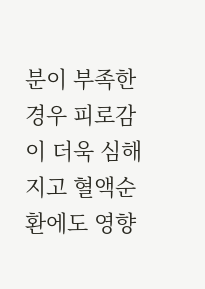분이 부족한 경우 피로감이 더욱 심해지고 혈액순환에도 영향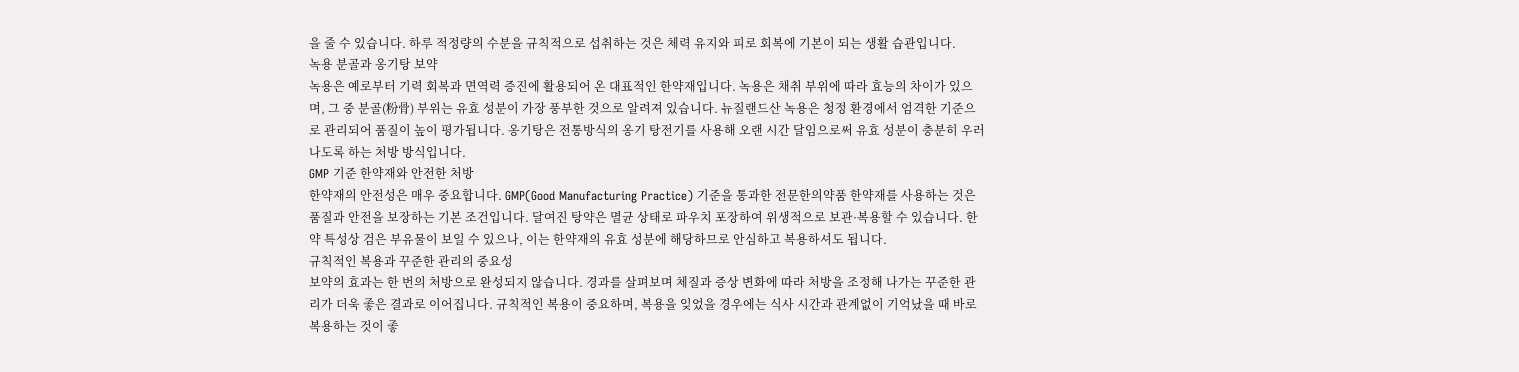을 줄 수 있습니다. 하루 적정량의 수분을 규칙적으로 섭취하는 것은 체력 유지와 피로 회복에 기본이 되는 생활 습관입니다.
녹용 분골과 옹기탕 보약
녹용은 예로부터 기력 회복과 면역력 증진에 활용되어 온 대표적인 한약재입니다. 녹용은 채취 부위에 따라 효능의 차이가 있으며, 그 중 분골(粉骨) 부위는 유효 성분이 가장 풍부한 것으로 알려져 있습니다. 뉴질랜드산 녹용은 청정 환경에서 엄격한 기준으로 관리되어 품질이 높이 평가됩니다. 옹기탕은 전통방식의 옹기 탕전기를 사용해 오랜 시간 달임으로써 유효 성분이 충분히 우러나도록 하는 처방 방식입니다.
GMP 기준 한약재와 안전한 처방
한약재의 안전성은 매우 중요합니다. GMP(Good Manufacturing Practice) 기준을 통과한 전문한의약품 한약재를 사용하는 것은 품질과 안전을 보장하는 기본 조건입니다. 달여진 탕약은 멸균 상태로 파우치 포장하여 위생적으로 보관·복용할 수 있습니다. 한약 특성상 검은 부유물이 보일 수 있으나, 이는 한약재의 유효 성분에 해당하므로 안심하고 복용하셔도 됩니다.
규칙적인 복용과 꾸준한 관리의 중요성
보약의 효과는 한 번의 처방으로 완성되지 않습니다. 경과를 살펴보며 체질과 증상 변화에 따라 처방을 조정해 나가는 꾸준한 관리가 더욱 좋은 결과로 이어집니다. 규칙적인 복용이 중요하며, 복용을 잊었을 경우에는 식사 시간과 관계없이 기억났을 때 바로 복용하는 것이 좋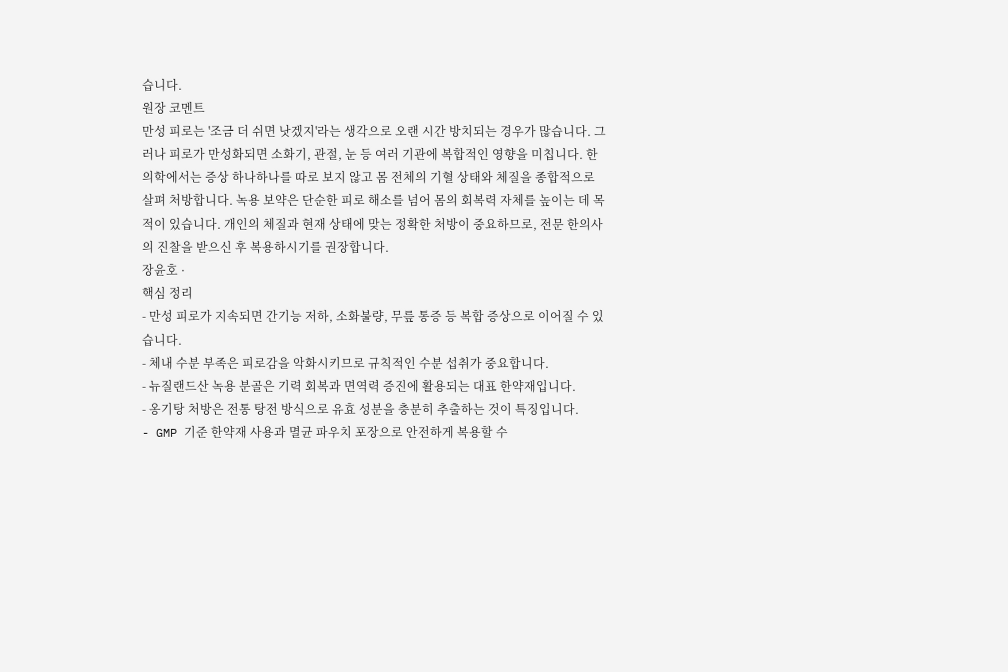습니다.
원장 코멘트
만성 피로는 '조금 더 쉬면 낫겠지'라는 생각으로 오랜 시간 방치되는 경우가 많습니다. 그러나 피로가 만성화되면 소화기, 관절, 눈 등 여러 기관에 복합적인 영향을 미칩니다. 한의학에서는 증상 하나하나를 따로 보지 않고 몸 전체의 기혈 상태와 체질을 종합적으로 살펴 처방합니다. 녹용 보약은 단순한 피로 해소를 넘어 몸의 회복력 자체를 높이는 데 목적이 있습니다. 개인의 체질과 현재 상태에 맞는 정확한 처방이 중요하므로, 전문 한의사의 진찰을 받으신 후 복용하시기를 권장합니다.
장윤호 ·
핵심 정리
- 만성 피로가 지속되면 간기능 저하, 소화불량, 무릎 통증 등 복합 증상으로 이어질 수 있습니다.
- 체내 수분 부족은 피로감을 악화시키므로 규칙적인 수분 섭취가 중요합니다.
- 뉴질랜드산 녹용 분골은 기력 회복과 면역력 증진에 활용되는 대표 한약재입니다.
- 옹기탕 처방은 전통 탕전 방식으로 유효 성분을 충분히 추출하는 것이 특징입니다.
- GMP 기준 한약재 사용과 멸균 파우치 포장으로 안전하게 복용할 수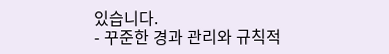있습니다.
- 꾸준한 경과 관리와 규칙적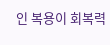인 복용이 회복력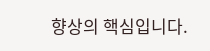향상의 핵심입니다.